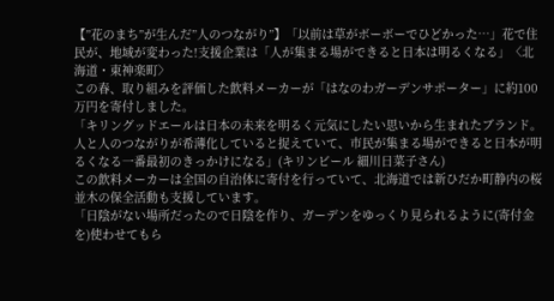【”花のまち”が生んだ”人のつながり”】「以前は草がボーボーでひどかった…」花で住民が、地域が変わった!支援企業は「人が集まる場ができると日本は明るくなる」〈北海道・東神楽町〉
この春、取り組みを評価した飲料メーカーが「はなのわガーデンサポーター」に約100万円を寄付しました。
「キリングッドエールは日本の未来を明るく元気にしたい思いから生まれたブランド。人と人のつながりが希薄化していると捉えていて、市民が集まる場ができると日本が明るくなる一番最初のきっかけになる」(キリンビール 細川日菜子さん)
この飲料メーカーは全国の自治体に寄付を行っていて、北海道では新ひだか町静内の桜並木の保全活動も支援しています。
「日陰がない場所だったので日陰を作り、ガーデンをゆっくり見られるように(寄付金を)使わせてもら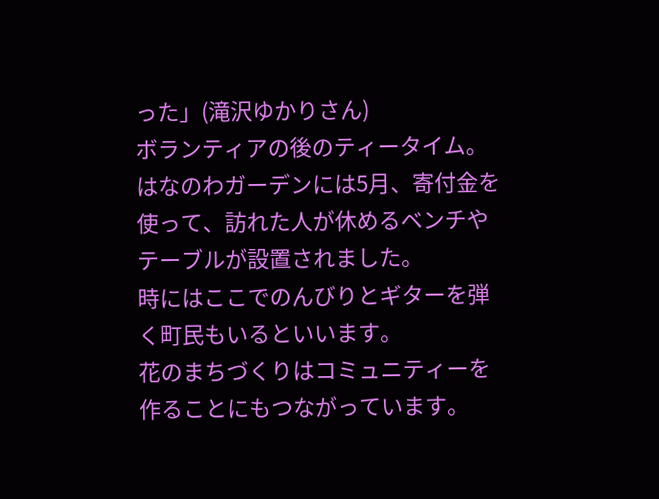った」(滝沢ゆかりさん)
ボランティアの後のティータイム。
はなのわガーデンには5月、寄付金を使って、訪れた人が休めるベンチやテーブルが設置されました。
時にはここでのんびりとギターを弾く町民もいるといいます。
花のまちづくりはコミュニティーを作ることにもつながっています。